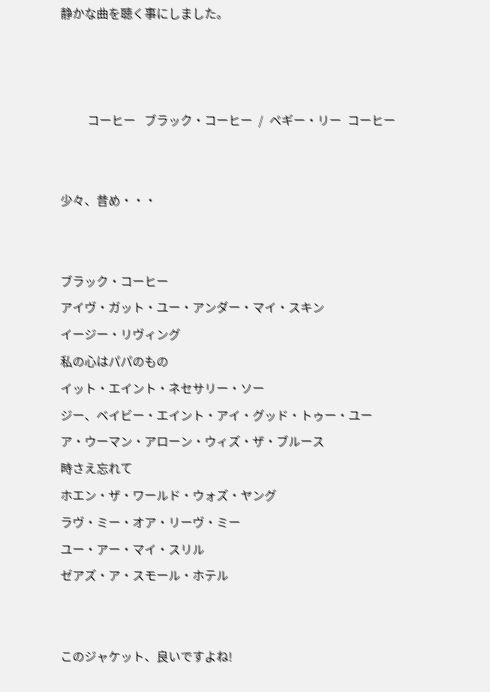静かな曲を聴く事にしました。



         コーヒー   ブラック・コーヒー  /  ペギー・リー  コーヒー


少々、昔め・・・


ブラック・コーヒー
アイヴ・ガット・ユー・アンダー・マイ・スキン
イージー・リヴィング
私の心はパパのもの
イット・エイント・ネセサリー・ソー
ジー、ベイビー・エイント・アイ・グッド・トゥー・ユー
ア・ウーマン・アローン・ウィズ・ザ・ブルース
時さえ忘れて
ホエン・ザ・ワールド・ウォズ・ヤング
ラヴ・ミー・オア・リーヴ・ミー
ユー・アー・マイ・スリル
ゼアズ・ア・スモール・ホテル


このジャケット、良いですよね!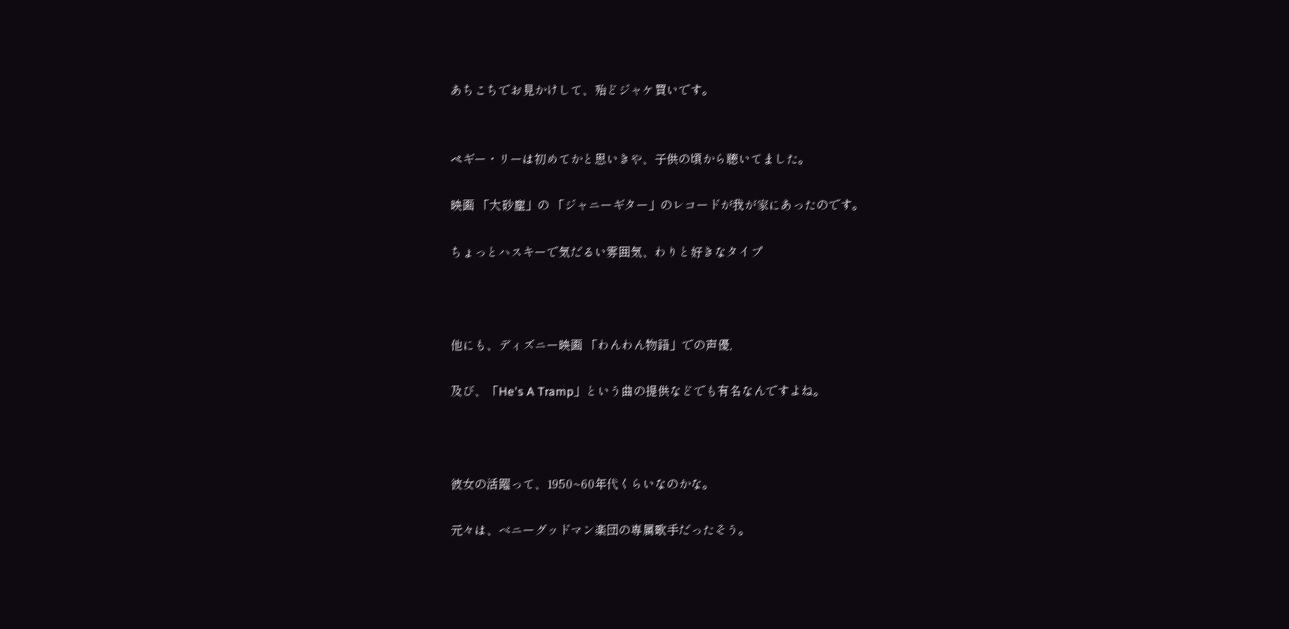あちこちでお見かけして、殆どジャケ買いです。


ペギー・リーは初めてかと思いきや、子供の頃から聴いてました。

映画 「大砂塵」の 「ジャニーギター」のレコードが我が家にあったのです。

ちょっとハスキーで気だるい雰囲気、わりと好きなタイプ



他にも、ディズニー映画 「わんわん物語」での声優,

及び、「He's A Tramp」という曲の提供などでも有名なんですよね。



彼女の活躍って、1950~60年代くらいなのかな。

元々は、ベニーグッドマン楽団の専属歌手だったそう。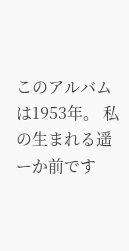このアルバムは1953年。 私の生まれる遥ーか前です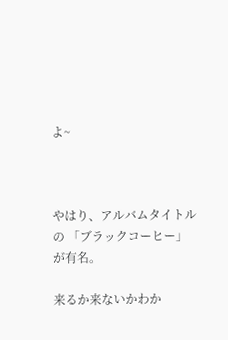よ~



やはり、アルバムタイトルの 「ブラックコーヒー」 が有名。

来るか来ないかわか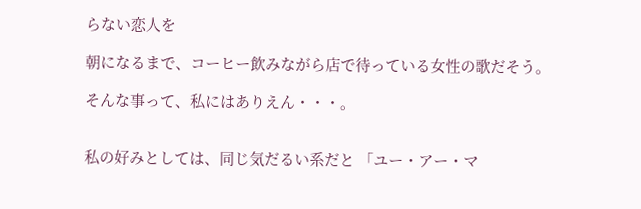らない恋人を

朝になるまで、コーヒー飲みながら店で待っている女性の歌だそう。

そんな事って、私にはありえん・・・。


私の好みとしては、同じ気だるい系だと 「ユー・アー・マ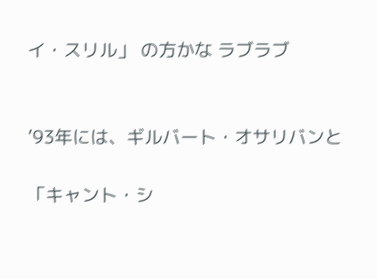イ・スリル」 の方かな ラブラブ


’93年には、ギルバート・オサリバンと

「キャント・シ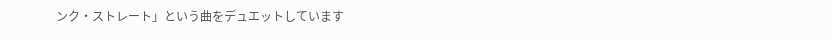ンク・ストレート」という曲をデュエットしています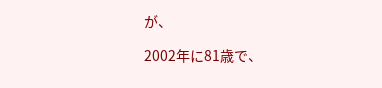が、

2002年に81歳で、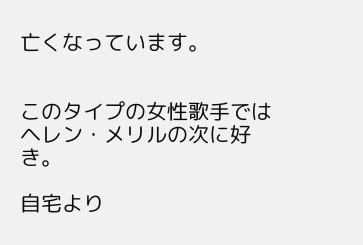亡くなっています。


このタイプの女性歌手ではヘレン・メリルの次に好き。

自宅より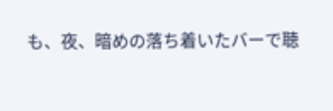も、夜、暗めの落ち着いたバーで聴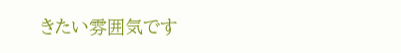きたい雰囲気です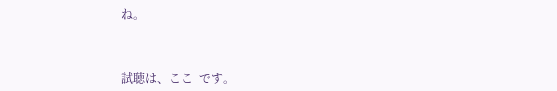ね。



試聴は、ここ  です。